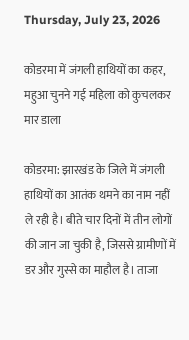Thursday, July 23, 2026

कोडरमा में जंगली हाथियों का कहर, महुआ चुनने गई महिला को कुचलकर मार डाला

कोडरमा: झारखंड के जिले में जंगली हाथियों का आतंक थमने का नाम नहीं ले रही है। बीते चार दिनों में तीन लोगों की जान जा चुकी है, जिससे ग्रामीणों में डर और गुस्से का माहौल है। ताजा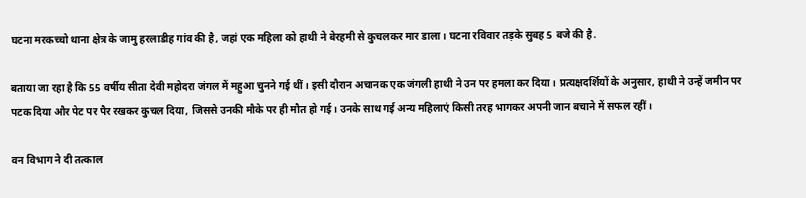घटना मरकच्चो थाना क्षेत्र के जामु हरलाडीह गांव की है, जहां एक महिला को हाथी ने बेरहमी से कुचलकर मार डाला। घटना रविवार तड़के सुबह 5 बजे की है.

बताया जा रहा है कि 55 वर्षीय सीता देवी महोदरा जंगल में महुआ चुनने गई थीं। इसी दौरान अचानक एक जंगली हाथी ने उन पर हमला कर दिया। प्रत्यक्षदर्शियों के अनुसार, हाथी ने उन्हें जमीन पर पटक दिया और पेट पर पैर रखकर कुचल दिया, जिससे उनकी मौके पर ही मौत हो गई। उनके साथ गई अन्य महिलाएं किसी तरह भागकर अपनी जान बचाने में सफल रहीं।

वन विभाग ने दी तत्काल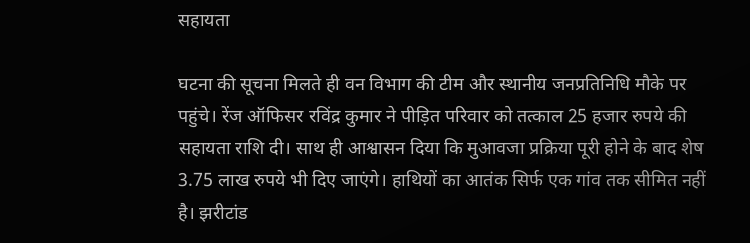सहायता

घटना की सूचना मिलते ही वन विभाग की टीम और स्थानीय जनप्रतिनिधि मौके पर पहुंचे। रेंज ऑफिसर रविंद्र कुमार ने पीड़ित परिवार को तत्काल 25 हजार रुपये की सहायता राशि दी। साथ ही आश्वासन दिया कि मुआवजा प्रक्रिया पूरी होने के बाद शेष 3.75 लाख रुपये भी दिए जाएंगे। हाथियों का आतंक सिर्फ एक गांव तक सीमित नहीं है। झरीटांड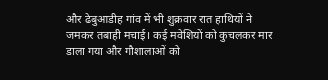और ढेबुआडीह गांव में भी शुक्रवार रात हाथियों ने जमकर तबाही मचाई। कई मवेशियों को कुचलकर मार डाला गया और गौशालाओं को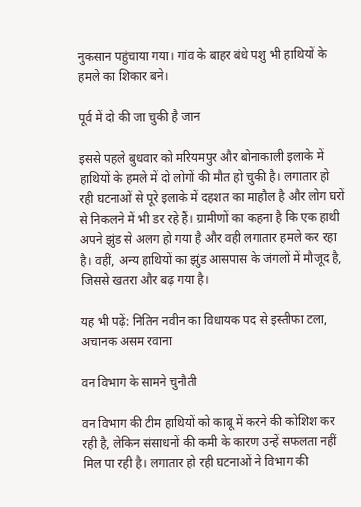नुकसान पहुंचाया गया। गांव के बाहर बंधे पशु भी हाथियों के हमले का शिकार बने।

पूर्व में दो की जा चुकी है जान

इससे पहले बुधवार को मरियमपुर और बोनाकाली इलाके में हाथियों के हमले में दो लोगों की मौत हो चुकी है। लगातार हो रही घटनाओं से पूरे इलाके में दहशत का माहौल है और लोग घरों से निकलने में भी डर रहे हैं। ग्रामीणों का कहना है कि एक हाथी अपने झुंड से अलग हो गया है और वही लगातार हमले कर रहा है। वहीं, अन्य हाथियों का झुंड आसपास के जंगलों में मौजूद है, जिससे खतरा और बढ़ गया है।

यह भी पढ़ें: नितिन नवीन का विधायक पद से इस्तीफा टला, अचानक असम रवाना

वन विभाग के सामने चुनौती

वन विभाग की टीम हाथियों को काबू में करने की कोशिश कर रही है, लेकिन संसाधनों की कमी के कारण उन्हें सफलता नहीं मिल पा रही है। लगातार हो रही घटनाओं ने विभाग की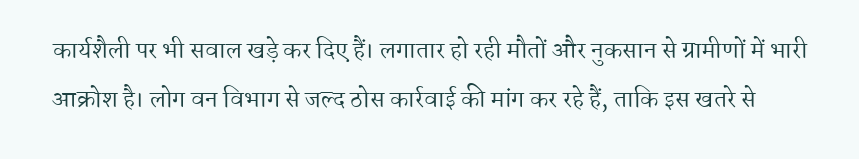कार्यशैली पर भी सवाल खड़े कर दिए हैं। लगातार हो रही मौतों और नुकसान से ग्रामीणों में भारी आक्रोश है। लोग वन विभाग से जल्द ठोस कार्रवाई की मांग कर रहे हैं, ताकि इस खतरे से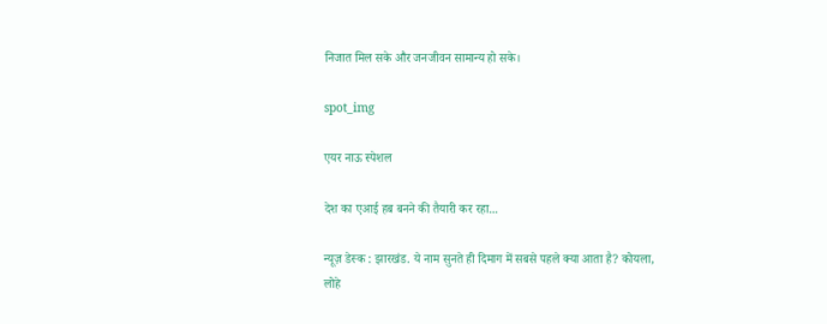निजात मिल सके और जनजीवन सामान्य हो सके।

spot_img

एयर नाऊ स्पेशल

देश का एआई हब बनने की तैयारी कर रहा...

न्यूज़ डेस्क : झारखंड. ये नाम सुनते ही दिमाग में सबसे पहले क्या आता है? कोयला, लोहे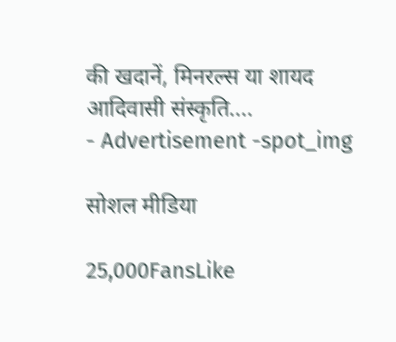की खदानें, मिनरल्स या शायद आदिवासी संस्कृति....
- Advertisement -spot_img

सोशल मीडिया

25,000FansLike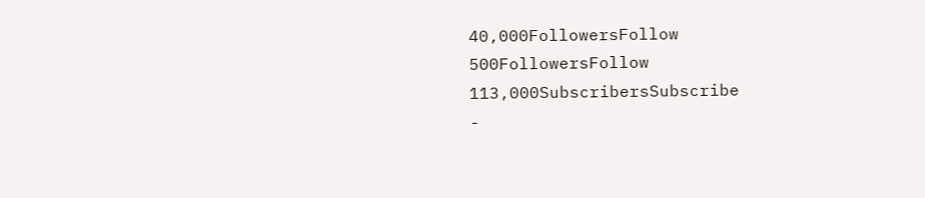40,000FollowersFollow
500FollowersFollow
113,000SubscribersSubscribe
-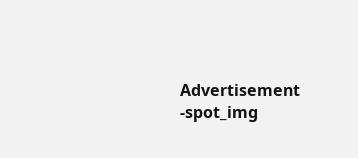Advertisement -spot_img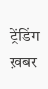ट्रेंडिंग ख़बर